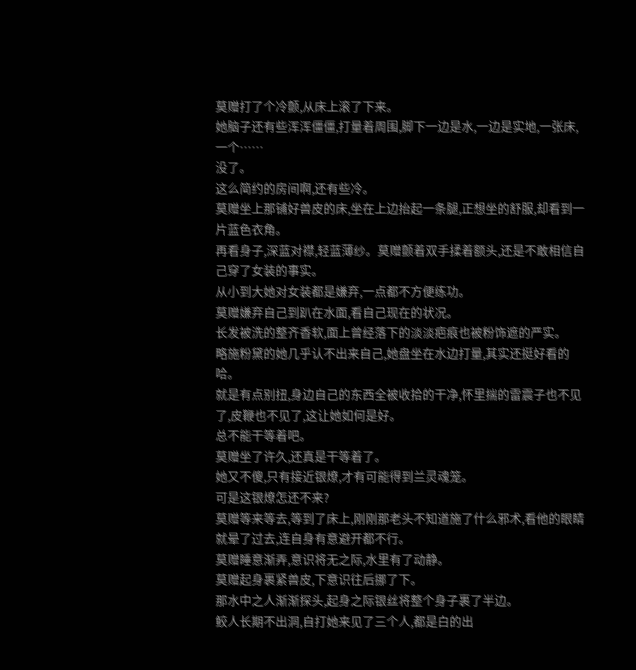莫赠打了个冷颤,从床上滚了下来。
她脑子还有些浑浑僵僵,打量着周围,脚下一边是水,一边是实地,一张床,一个……
没了。
这么简约的房间啊,还有些冷。
莫赠坐上那铺好兽皮的床,坐在上边抬起一条腿,正想坐的舒服,却看到一片蓝色衣角。
再看身子,深蓝对襟,轻蓝薄纱。莫赠颤着双手揉着额头,还是不敢相信自己穿了女装的事实。
从小到大她对女装都是嫌弃,一点都不方便练功。
莫赠嫌弃自己到趴在水面,看自己现在的状况。
长发被洗的整齐香软,面上曾经落下的淡淡疤痕也被粉饰遮的严实。
略施粉黛的她几乎认不出来自己,她盘坐在水边打量,其实还挺好看的哈。
就是有点别扭,身边自己的东西全被收拾的干净,怀里揣的雷震子也不见了,皮鞭也不见了,这让她如何是好。
总不能干等着吧。
莫赠坐了许久,还真是干等着了。
她又不傻,只有接近银燎,才有可能得到兰灵魂笼。
可是这银燎怎还不来?
莫赠等来等去,等到了床上,刚刚那老头不知道施了什么邪术,看他的眼睛就晕了过去,连自身有意避开都不行。
莫赠睡意渐弄,意识将无之际,水里有了动静。
莫赠起身裹紧兽皮,下意识往后挪了下。
那水中之人渐渐探头,起身之际银丝将整个身子裹了半边。
鲛人长期不出洞,自打她来见了三个人,都是白的出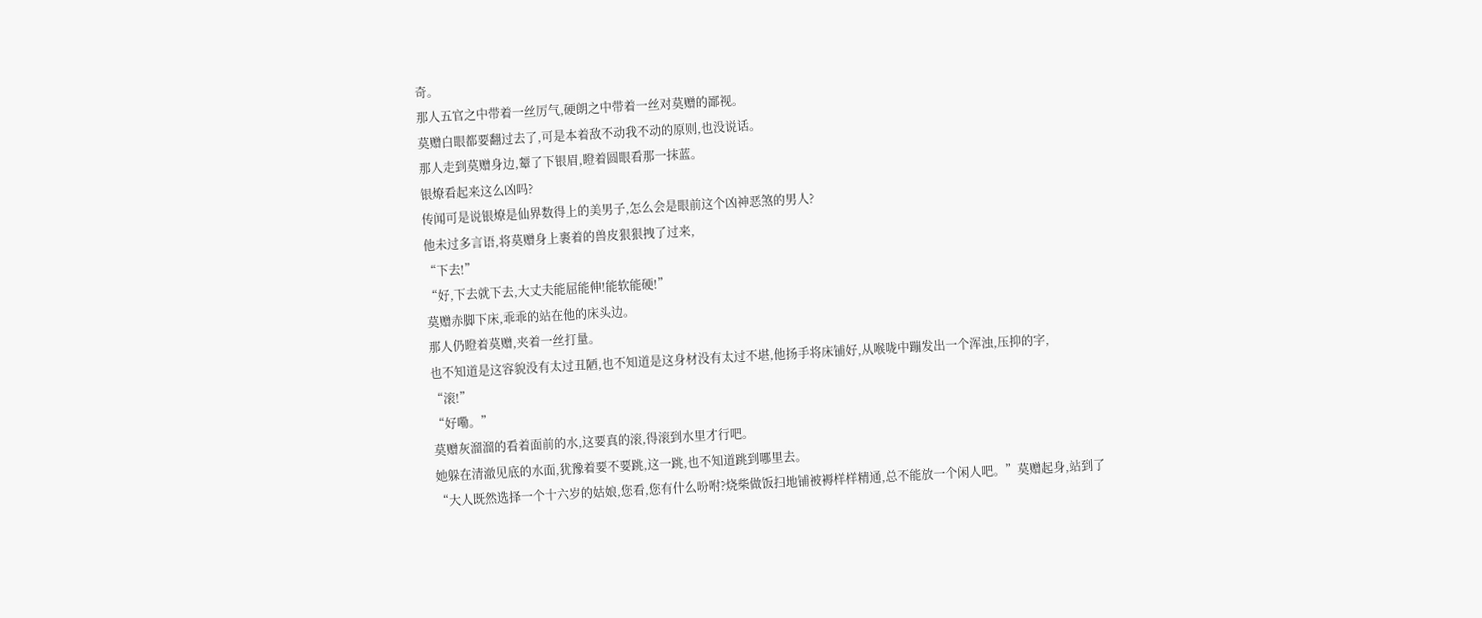奇。
那人五官之中带着一丝厉气,硬朗之中带着一丝对莫赠的鄙视。
莫赠白眼都要翻过去了,可是本着敌不动我不动的原则,也没说话。
那人走到莫赠身边,颦了下银眉,瞪着圆眼看那一抹蓝。
银燎看起来这么凶吗?
传闻可是说银燎是仙界数得上的美男子,怎么会是眼前这个凶神恶煞的男人?
他未过多言语,将莫赠身上裹着的兽皮狠狠拽了过来,
“下去!”
“好,下去就下去,大丈夫能屈能伸!能软能硬!”
莫赠赤脚下床,乖乖的站在他的床头边。
那人仍瞪着莫赠,夹着一丝打量。
也不知道是这容貌没有太过丑陋,也不知道是这身材没有太过不堪,他扬手将床铺好,从喉咙中蹦发出一个浑浊,压抑的字,
“滚!”
“好嘞。”
莫赠灰溜溜的看着面前的水,这要真的滚,得滚到水里才行吧。
她躲在清澈见底的水面,犹豫着要不要跳,这一跳,也不知道跳到哪里去。
“大人既然选择一个十六岁的姑娘,您看,您有什么吩咐?烧柴做饭扫地铺被褥样样精通,总不能放一个闲人吧。”莫赠起身,站到了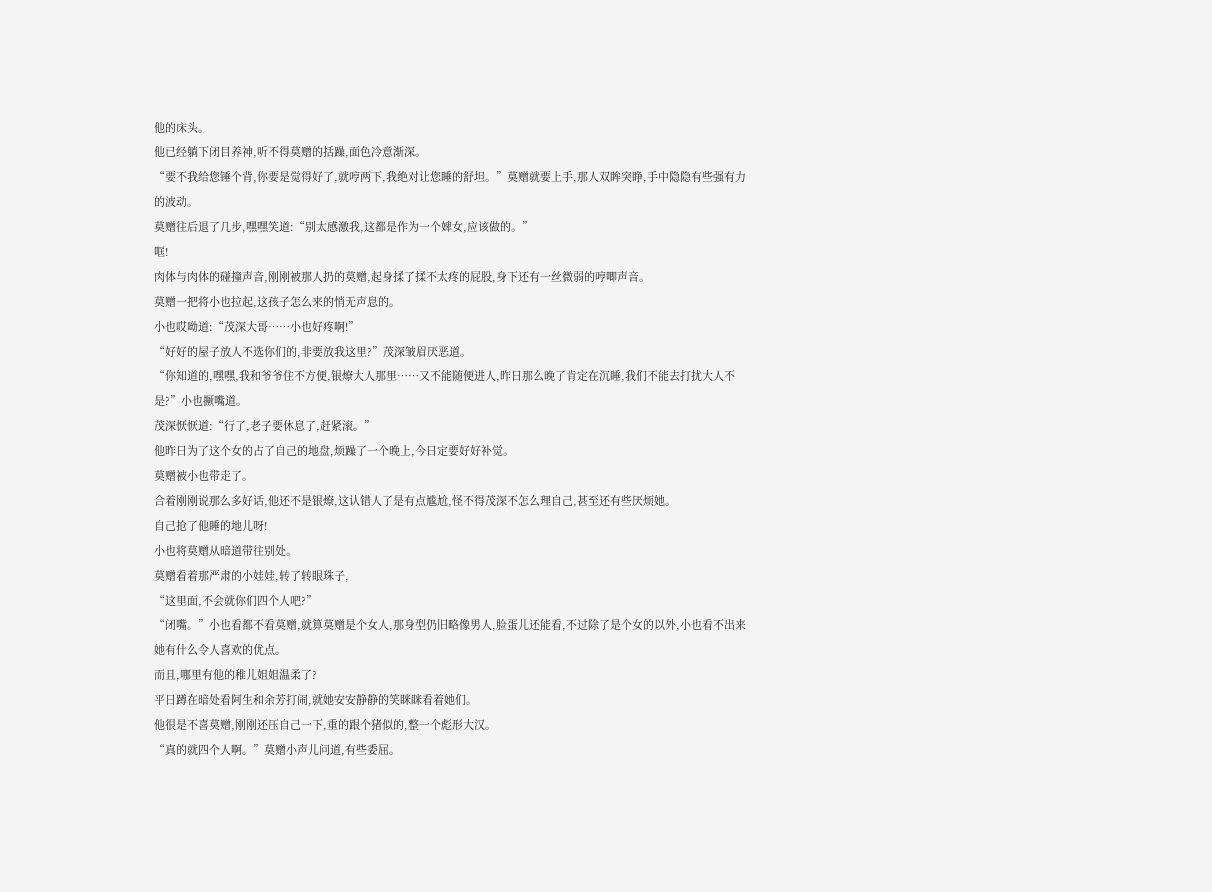他的床头。
他已经躺下闭目养神,听不得莫赠的括躁,面色冷意渐深。
“要不我给您锤个背,你要是觉得好了,就哼两下,我绝对让您睡的舒坦。”莫赠就要上手,那人双眸突睁,手中隐隐有些强有力的波动。
莫赠往后退了几步,嘿嘿笑道:“别太感激我,这都是作为一个婢女,应该做的。”
哐!
肉体与肉体的碰撞声音,刚刚被那人扔的莫赠,起身揉了揉不太疼的屁股,身下还有一丝微弱的哼唧声音。
莫赠一把将小也拉起,这孩子怎么来的悄无声息的。
小也哎呦道:“茂深大哥……小也好疼啊!”
“好好的屋子放人不选你们的,非要放我这里?”茂深皱眉厌恶道。
“你知道的,嘿嘿,我和爷爷住不方便,银燎大人那里……又不能随便进人,昨日那么晚了肯定在沉睡,我们不能去打扰大人不是?”小也撅嘴道。
茂深恹恹道:“行了,老子要休息了,赶紧滚。”
他昨日为了这个女的占了自己的地盘,烦躁了一个晚上,今日定要好好补觉。
莫赠被小也带走了。
合着刚刚说那么多好话,他还不是银燎,这认错人了是有点尴尬,怪不得茂深不怎么理自己,甚至还有些厌烦她。
自己抢了他睡的地儿呀!
小也将莫赠从暗道带往别处。
莫赠看着那严肃的小娃娃,转了转眼珠子,
“这里面,不会就你们四个人吧?”
“闭嘴。”小也看都不看莫赠,就算莫赠是个女人,那身型仍旧略像男人,脸蛋儿还能看,不过除了是个女的以外,小也看不出来她有什么令人喜欢的优点。
而且,哪里有他的稚儿姐姐温柔了?
平日蹲在暗处看阿生和余芳打闹,就她安安静静的笑眯眯看着她们。
他很是不喜莫赠,刚刚还压自己一下,重的跟个猪似的,整一个彪形大汉。
“真的就四个人啊。”莫赠小声儿问道,有些委屈。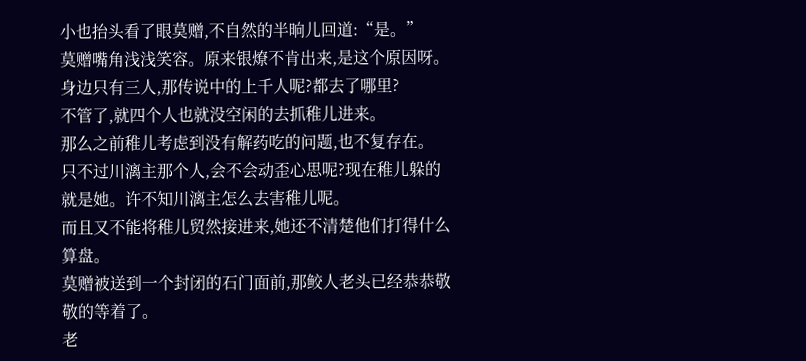小也抬头看了眼莫赠,不自然的半晌儿回道:“是。”
莫赠嘴角浅浅笑容。原来银燎不肯出来,是这个原因呀。
身边只有三人,那传说中的上千人呢?都去了哪里?
不管了,就四个人也就没空闲的去抓稚儿进来。
那么之前稚儿考虑到没有解药吃的问题,也不复存在。
只不过川漓主那个人,会不会动歪心思呢?现在稚儿躲的就是她。许不知川漓主怎么去害稚儿呢。
而且又不能将稚儿贸然接进来,她还不清楚他们打得什么算盘。
莫赠被送到一个封闭的石门面前,那鲛人老头已经恭恭敬敬的等着了。
老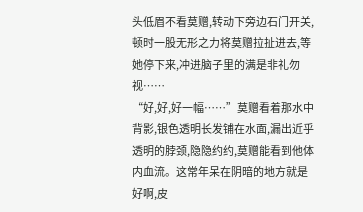头低眉不看莫赠,转动下旁边石门开关,顿时一股无形之力将莫赠拉扯进去,等她停下来,冲进脑子里的满是非礼勿视……
“好,好,好一幅……”莫赠看着那水中背影,银色透明长发铺在水面,漏出近乎透明的脖颈,隐隐约约,莫赠能看到他体内血流。这常年呆在阴暗的地方就是好啊,皮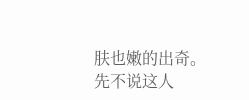肤也嫩的出奇。
先不说这人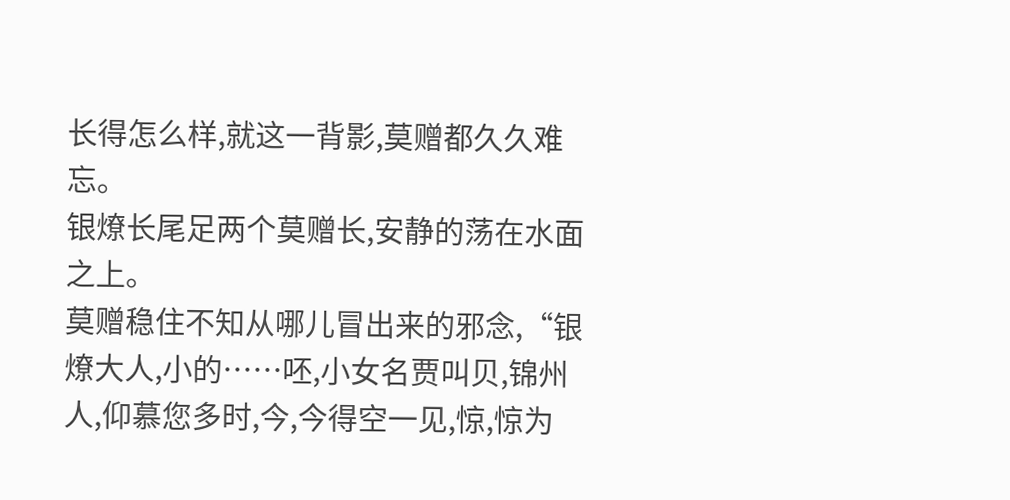长得怎么样,就这一背影,莫赠都久久难忘。
银燎长尾足两个莫赠长,安静的荡在水面之上。
莫赠稳住不知从哪儿冒出来的邪念,“银燎大人,小的……呸,小女名贾叫贝,锦州人,仰慕您多时,今,今得空一见,惊,惊为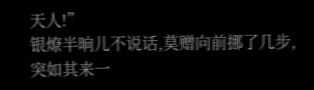天人!”
银燎半晌儿不说话,莫赠向前挪了几步,突如其来一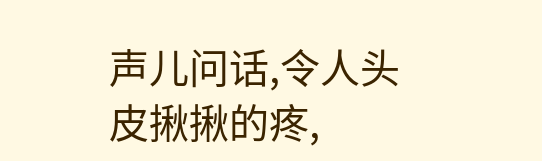声儿问话,令人头皮揪揪的疼,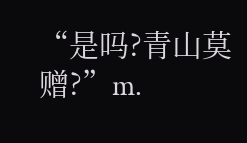“是吗?青山莫赠?”m.